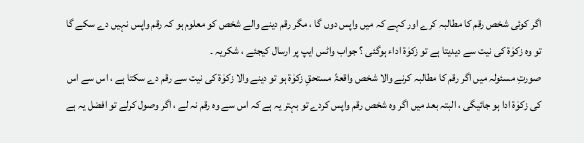اگر کوئی شخص رقم کا مطالبہ کرے اور کہے کہ میں واپس دوں گا ، مگر رقم دینے والے شخص کو معلوم ہو کہ رقم واپس نہیں دے سکے گا تو وہ زکوٰۃ کی نیت سے دیدیتا ہے تو زکوٰۃ اداء ہوگئی ؟ جواب واٹس ایپ پر ارسال کیجئے ، شکریہ ۔
صورتِ مسئولہ میں اگر رقم کا مطالبہ کرنے والا شخص واقعۃً مستحقِ زکوٰۃ ہو تو دینے والا زکوٰۃ کی نیت سے رقم دے سکتا ہے ، اس سے اس کی زکوٰۃ ادا ہو جائیگی ، البتہ بعد میں اگر وہ شخص رقم واپس کردے تو بہتر یہ ہے کہ اس سے وہ رقم نہ لے ، اگر وصول کرلے تو افضل یہ ہے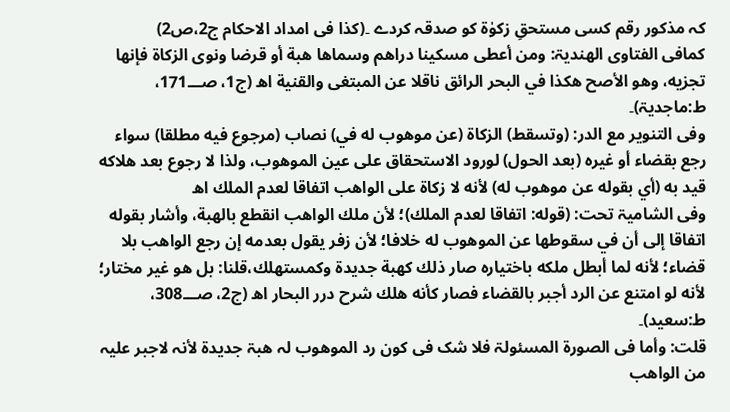کہ مذکور رقم کسی مستحقِ زکوٰۃ کو صدقہ کردے ۔(کذا فی امداد الاحکام ج2،ص2)
کمافی الفتاوی الھندیۃ: ومن أعطى مسكينا دراهم وسماها هبة أو قرضا ونوى الزكاة فإنها تجزيه، وهو الأصح هكذا في البحر الرائق ناقلا عن المبتغى والقنية اھ (ج1، صـــ171، ط:ماجدیۃ)۔
وفی التنویر مع الدر: (وتسقط) الزكاة (عن موهوب له في) نصاب (مرجوع فيه مطلقا) سواء رجع بقضاء أو غيره (بعد الحول) لورود الاستحقاق على عين الموهوب، ولذا لا رجوع بعد هلاكه قيد به (أي بقوله عن موهوب له) لأنه لا زكاة على الواهب اتفاقا لعدم الملك اھ
وفی الشامیۃ تحت: (قوله: اتفاقا لعدم الملك)؛ لأن ملك الواهب انقطع بالهبة، وأشار بقوله اتفاقا إلى أن في سقوطها عن الموهوب له خلافا؛ لأن زفر يقول بعدمه إن رجع الواهب بلا قضاء؛ لأنه لما أبطل ملكه باختياره صار ذلك كهبة جدیدة وكمستهلك،قلنا: بل هو غير مختار؛ لأنه لو امتنع عن الرد أجبر بالقضاء فصار كأنه هلك شرح درر البحار اھ (ج2، صـــ308، ط:سعید)۔
قلت: وأما فی الصورۃ المسئولۃ فلا شک فی کون رد الموھوب لہ ھبۃ جدیدۃ لأنہ لاجبر علیہ من الواھب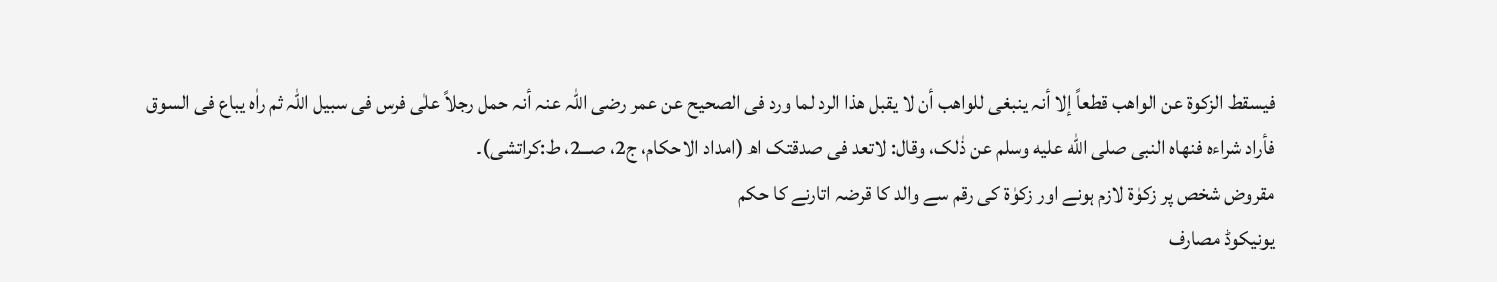فیسقط الزکوۃ عن الواھب قطعاً إلا أنہ ینبغی للواھب أن لا یقبل ھذا الرد لما ورد فی الصحیح عن عمر رضی اللہ عنہ أنہ حمل رجلاً علٰی فرس فی سبیل اللہ ثم راٰہ یباع فی السوق فأراد شراءہ فنھاہ النبی صلى الله عليه وسلم عن ذٰلک، وقال: لاتعد فی صدقتک اھ (امداد الاحکام، ج2، صـــ2، ط:کراتشی)۔
مقروض شخص پر زکوٰۃ لازم ہونے اور زکوٰۃ کی رقم سے والد کا قرضہ اتارنے کا حکم
یونیکوڈ مصارف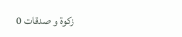زکوۃ و صدقات 0